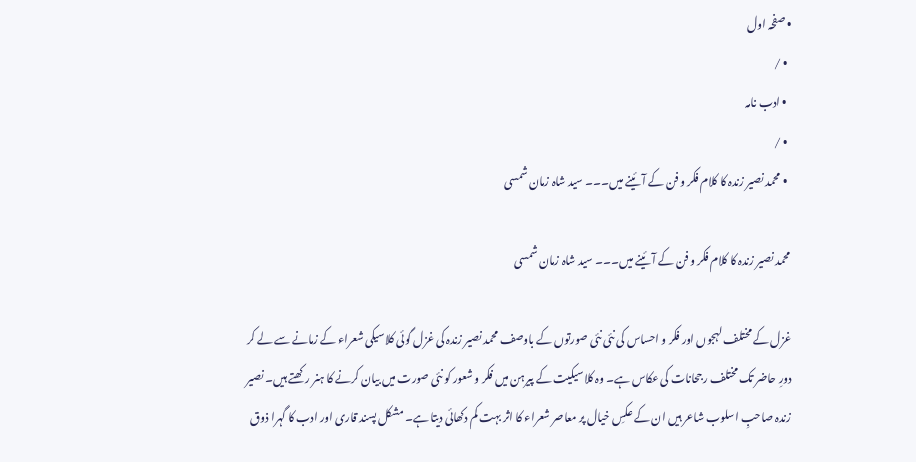• صفحہ اول
  • /
  • ادب نامہ
  • /
  • محمد نصیر زندہ کا کلام فکر و فن کے آئینے میں۔۔۔ سید شاہ زمان شمسی

محمد نصیر زندہ کا کلام فکر و فن کے آئینے میں۔۔۔ سید شاہ زمان شمسی

غزل کے مختلف لہجوں اور فکر و احساس کی نئی نئی صورتوں کے باوصف محمد نصیر زندہ کی غزل گوئی کلاسیکی شعراء کے زمانے سے لے کر دورِ حاضر تک مختلف رجحانات کی عکاس ہے۔ وہ کلاسیکیت کے پیرہن میں فکر و شعور کو نئی صورت میں بیان کرنے کا ہنر رکھتے ہیں۔ نصیر زندہ صاحبِ اسلوب شاعر ہیں ان کے عکسِ خیال پر معاصر شعراء کا اثر بہت کم دکھائی دیتا ہے۔ مشکل پسند قاری اور ادب کا گہرا ذوق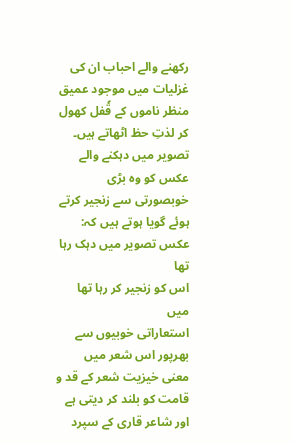رکھنے والے احباب ان کی غزلیات میں موجود عمیق منظر ناموں کے قٗفل کھول کر لذتِ حظ اٹھاتے ہیں۔ تصویر میں دہکنے والے عکس کو وہ بڑی خوبصورتی سے زنجیر کرتے ہوئے گویا ہوتے ہیں کہ:
عکس تصویر میں دہک رہا تھا
اس کو زنجیر کر رہا تھا میں
استعاراتی خوبیوں سے بھرپور اس شعر میں معنی خیزیت شعر کے قد و قامت کو بلند کر دیتی ہے اور شاعر قاری کے سپرد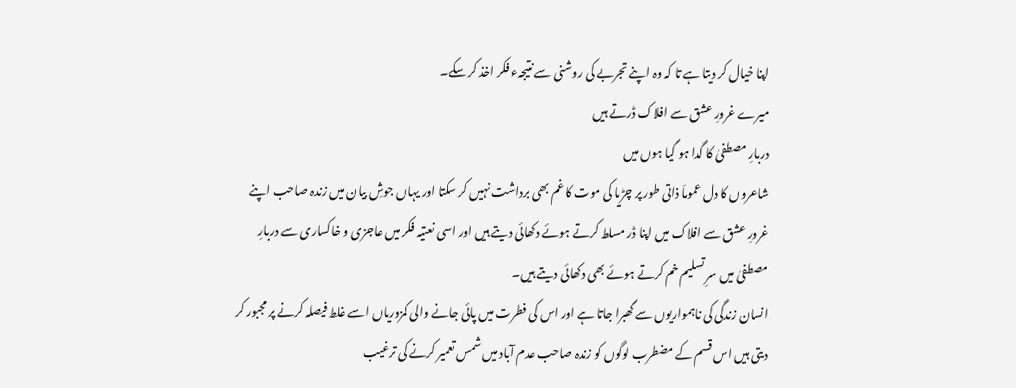اپنا خیال کر دیتا ہے تا کہ وہ اپنے تجربے کی روشنی سے نتیجہء فکر اخذ کر سکے۔
میرے غرورِ عشق سے افلاک ڈرتے ہیں
دربارِ مصطفیٰ کا گدا ہو گیا ہوں میں
شاعروں کا دل عموماَ ذاتی طور پر چڑیا کی موت کا غم بھی برداشت نہیں کر سکتا اور یہاں جوشِ بیان میں زندہ صاحب اپنے غرورِ عشق سے افلاک میں اپنا ڈر مسلط کرتے ہوئے دکھائی دیتے ہیں اور اسی نعتیہ فکر میں عاجزی و خاکساری سے دربارِ مصطفیٰ میں سرِ تسلیم خم کرتے ہوئے بھی دکھائی دیتے ہیں۔
انسان زندگی کی ناہمواریوں سے گھبرا جاتا ہے اور اس کی فطرت میں پائی جانے والی کمزوریاں اسے غلط فیصلہ کرنے پر مجبور کر دیتی ہیں اس قسم کے مضطرب لوگوں کو زندہ صاحب عدم آباد میں شمس تعمیر کرنے کی ترغیب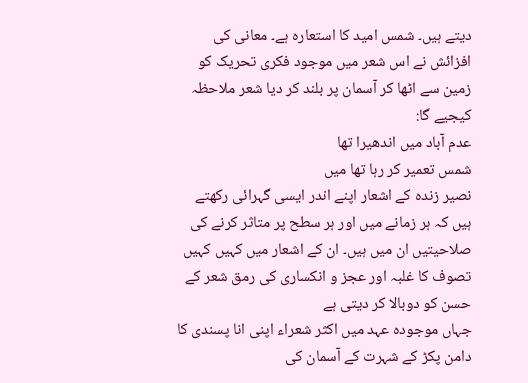دیتے ہیں۔ شمس امید کا استعارہ ہے۔ معانی کی افزائش نے اس شعر میں موجود فکری تحریک کو زمین سے اٹھا کر آسمان پر بلند کر دیا شعر ملاحظہ کیجیے گا:
عدم آباد میں اندھیرا تھا
شمس تعمیر کر رہا تھا میں
نصیر زندہ کے اشعار اپنے اندر ایسی گہرائی رکھتے ہیں کہ ہر زمانے میں اور ہر سطح پر متاثر کرنے کی صلاحیتیں ان میں ہیں۔ ان کے اشعار میں کہیں کہیں تصوف کا غلبہ اور عجز و انکساری کی رمق شعر کے حسن کو دوبالا کر دیتی ہے
جہاں موجودہ عہد میں اکثر شعراء اپنی انا پسندی کا دامن پکڑ کے شہرت کے آسمان کی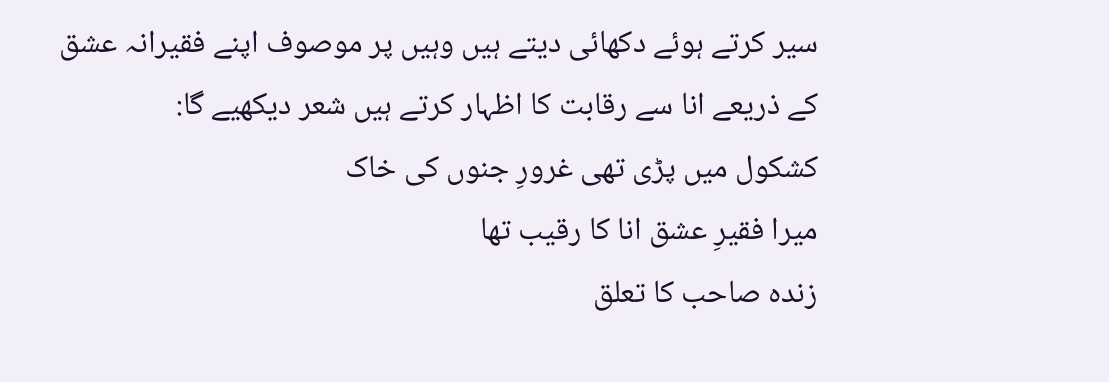سیر کرتے ہوئے دکھائی دیتے ہیں وہیں پر موصوف اپنے فقیرانہ عشق کے ذریعے انا سے رقابت کا اظہار کرتے ہیں شعر دیکھیے گا:
کشکول میں پڑی تھی غرورِ جنوں کی خاک
میرا فقیرِ عشق انا کا رقیب تھا
زندہ صاحب کا تعلق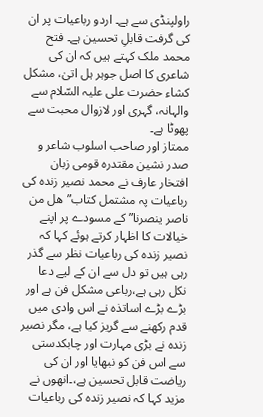راولپنڈی سے ہے۔ اردو رباعیات پر ان کی گرفت قابلِ تحسین ہے۔ فتح محمد ملک کہتے ہیں کہ ان کی شاعری کا اصل جوہر ہل اتیٰ، مشکل کشاء حضرت علی علیہ السّلام سے والہانہ، گہری اور لازوال محبت سے پھوٹا ہے۔
ممتاز اور صاحب اسلوب شاعر و صدر نشین مقتدرہ قومی زبان افتخار عارف نے محمد نصیر زندہ کی رباعیات پہ مشتمل کتاب”ھل من ناصر ینصرنا” کے مسودے پر اپنے خیالات کا اظہار کرتے ہوئے کہا کہ نصیر زندہ کی رباعیات نظر سے گذر رہی ہیں تو دل سے ان کے لیے دعا نکل رہی ہے،رباعی مشکل فن ہے اور بڑے بڑے اساتذہ نے اس وادی میں قدم رکھنے سے گریز کیا ہے، مگر نصیر زندہ نے بڑی مہارت اور چابکدستی سے اس فن کو نبھایا اور ان کی ریاضت قابل تحسین ہے،۔انھوں نے مزید کہا کہ نصیر زندہ کی رباعیات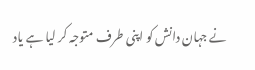نے جہان دانش کو اپنی طرف متوجہ کر لیا ہے یاد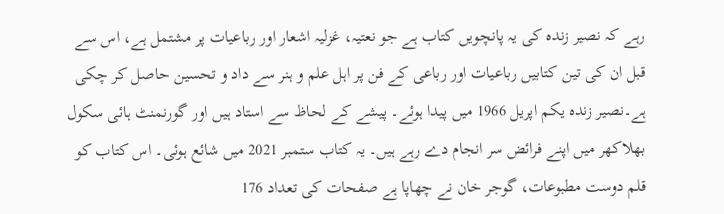رہے کہ نصیر زندہ کی یہ پانچویں کتاب ہے جو نعتیہ، غزلیہ اشعار اور رباعیات پر مشتمل ہے، اس سے قبل ان کی تین کتابیں رباعیات اور رباعی کے فن پر اہل علم و ہنر سے داد و تحسین حاصل کر چکی ہے۔نصیر زندہ یکم اپریل 1966 میں پیدا ہوئے۔ پیشے کے لحاظ سے استاد ہیں اور گورنمنٹ ہائی سکول بھلاکھر میں اپنے فرائض سر انجام دے رہے ہیں۔ یہ کتاب ستمبر 2021 میں شائع ہوئی۔ اس کتاب کو قلم دوست مطبوعات، گوجر خان نے چھاپا ہے صفحات کی تعداد 176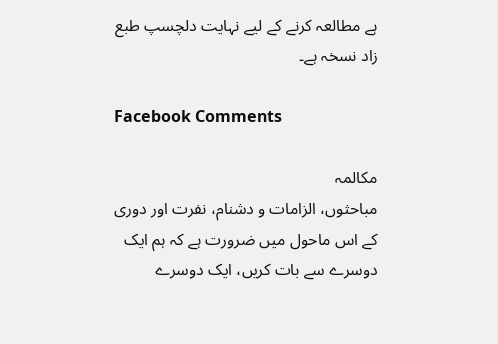ہے مطالعہ کرنے کے لیے نہایت دلچسپ طبع زاد نسخہ ہے۔

Facebook Comments

مکالمہ
مباحثوں، الزامات و دشنام، نفرت اور دوری کے اس ماحول میں ضرورت ہے کہ ہم ایک دوسرے سے بات کریں، ایک دوسرے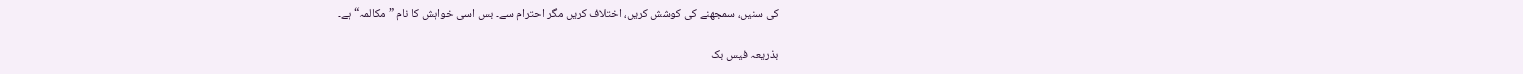کی سنیں، سمجھنے کی کوشش کریں، اختلاف کریں مگر احترام سے۔ بس اسی خواہش کا نام ”مکالمہ“ ہے۔

بذریعہ فیس بک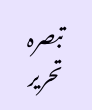تبصرہ تحریر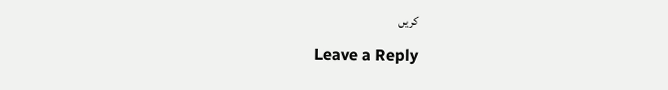کریں

Leave a Reply